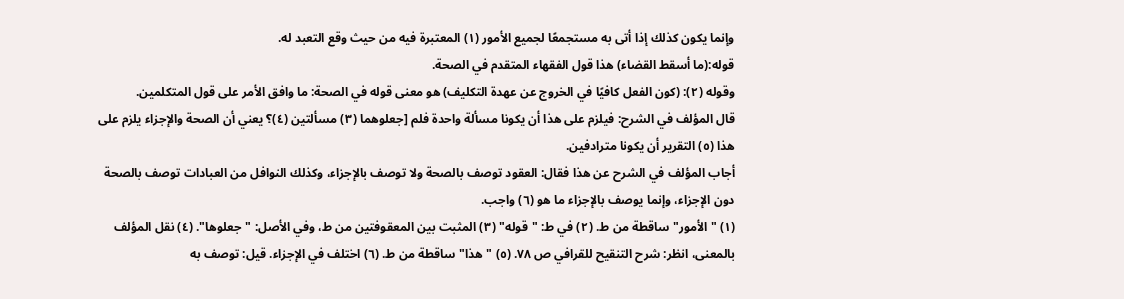وإنما يكون كذلك إذا أتى به مستجمعًا لجميع الأمور (١) المعتبرة فيه من حيث وقع التعبد له.
قوله:(ما أسقط القضاء) هذا قول الفقهاء المتقدم في الصحة.
وقوله (٢): (كون الفعل كافيًا في الخروج عن عهدة التكليف) هو معنى قوله في الصحة: ما وافق الأمر على قول المتكلمين.
قال المؤلف في الشرح: فيلزم على هذا أن يكونا مسألة واحدة فلم [جعلوهما (٣) مسألتين (٤)؟ يعني أن الصحة والإجزاء يلزم على هذا (٥) التقرير أن يكونا مترادفين.
أجاب المؤلف في الشرح عن هذا فقال: العقود توصف بالصحة ولا توصف بالإجزاء، وكذلك النوافل من العبادات توصف بالصحة دون الإجزاء، وإنما يوصف بالإجزاء ما هو (٦) واجب.
(١) "الأمور" ساقطة من ط. (٢) في ط: "قوله" (٣) المثبت بين المعقوفتين من ط، وفي الأصل: "جعلوها". (٤) نقل المؤلف بالمعنى، انظر: شرح التنقيح للقرافي ص ٧٨. (٥) "هذا" ساقطة من ط. (٦) اختلف في الإجزاء. قيل: توصف به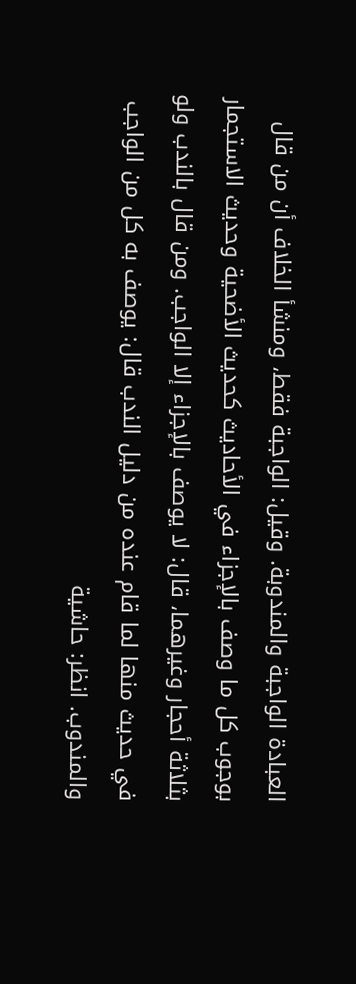العبادة الواجبة والمندوبة. وقيل: الواجبة فقط، ومنشأ الخلاف أن من قال بوجوب كل ما وصف بالإجزاء في الأحاديث كحديث الأضحية وحديث الاستجمار بثلاثة أحجار وغيرهما، قال: لا يوصف بالإجزاء إلا الواجب. ومن قال بالندب ولو في حديث منها لما قام عنده من دليل الندب قال: يوصف به كل من الواجب والمندوب. انظر: حاشية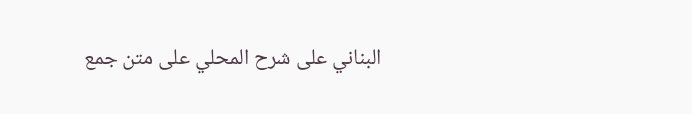البناني على شرح المحلي على متن جمع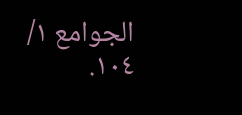الجوامع ١/ ١٠٤.